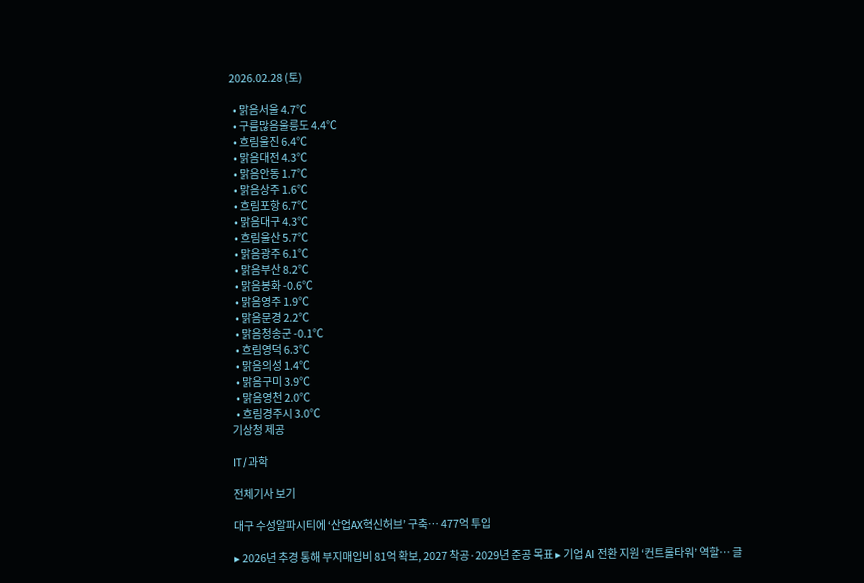2026.02.28 (토)

  • 맑음서울 4.7℃
  • 구름많음울릉도 4.4℃
  • 흐림울진 6.4℃
  • 맑음대전 4.3℃
  • 맑음안동 1.7℃
  • 맑음상주 1.6℃
  • 흐림포항 6.7℃
  • 맑음대구 4.3℃
  • 흐림울산 5.7℃
  • 맑음광주 6.1℃
  • 맑음부산 8.2℃
  • 맑음봉화 -0.6℃
  • 맑음영주 1.9℃
  • 맑음문경 2.2℃
  • 맑음청송군 -0.1℃
  • 흐림영덕 6.3℃
  • 맑음의성 1.4℃
  • 맑음구미 3.9℃
  • 맑음영천 2.0℃
  • 흐림경주시 3.0℃
기상청 제공

IT/과학

전체기사 보기

대구 수성알파시티에 ‘산업AX혁신허브’ 구축… 477억 투입

▸ 2026년 추경 통해 부지매입비 81억 확보, 2027 착공·2029년 준공 목표 ▸ 기업 AI 전환 지원 ‘컨트롤타워’ 역할… 글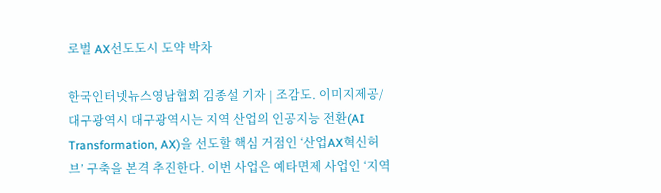로벌 AX선도도시 도약 박차

한국인터넷뉴스영남협회 김종설 기자 | 조감도. 이미지제공/대구광역시 대구광역시는 지역 산업의 인공지능 전환(AI Transformation, AX)을 선도할 핵심 거점인 ‘산업AX혁신허브’ 구축을 본격 추진한다. 이번 사업은 예타면제 사업인 ‘지역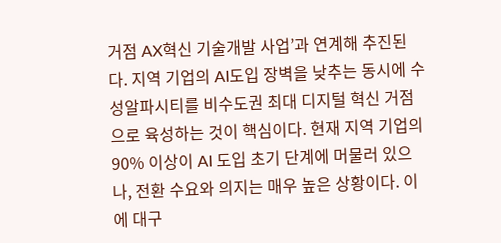거점 AX혁신 기술개발 사업’과 연계해 추진된다. 지역 기업의 AI도입 장벽을 낮추는 동시에 수성알파시티를 비수도권 최대 디지털 혁신 거점으로 육성하는 것이 핵심이다. 현재 지역 기업의 90% 이상이 AI 도입 초기 단계에 머물러 있으나, 전환 수요와 의지는 매우 높은 상황이다. 이에 대구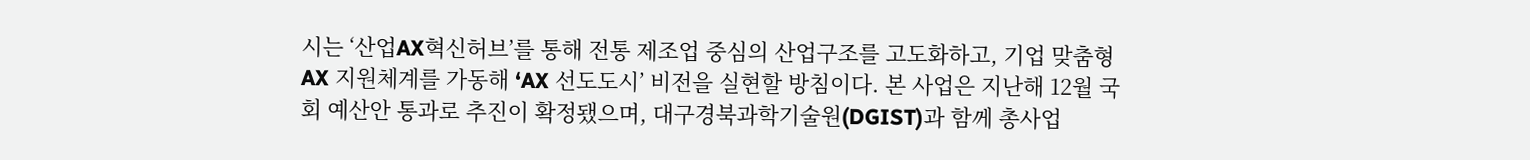시는 ‘산업AX혁신허브’를 통해 전통 제조업 중심의 산업구조를 고도화하고, 기업 맞춤형 AX 지원체계를 가동해 ‘AX 선도도시’ 비전을 실현할 방침이다. 본 사업은 지난해 12월 국회 예산안 통과로 추진이 확정됐으며, 대구경북과학기술원(DGIST)과 함께 총사업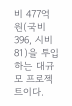비 477억 원(국비 396, 시비 81)을 투입하는 대규모 프로젝트이다.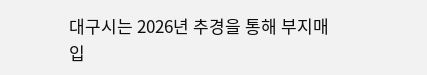대구시는 2026년 추경을 통해 부지매입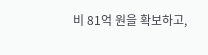비 81억 원을 확보하고,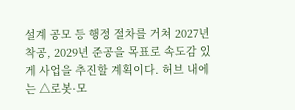설계 공모 등 행정 절차를 거쳐 2027년 착공, 2029년 준공을 목표로 속도감 있게 사업을 추진할 계획이다. 허브 내에는 △로봇·모